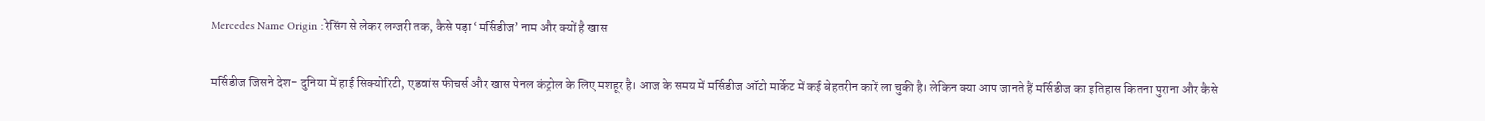Mercedes Name Origin :रेसिंग से लेकर लग्जरी तक, कैसे पड़ा ‘मर्सिडीज’ नाम और क्यों है खास

मर्सिडीज जिसने देश- दुनिया में हाई सिक्योरिटी, एडवांस फीचर्स और खास पेनल कंट्रोल के लिए मशहूर है। आज के समय में मर्सिडीज ऑटो मार्केट में कई बेहतरीन कारें ला चुकी है। लेकिन क्या आप जानते हैं मर्सिडीज का इतिहास कितना पुराना और कैसे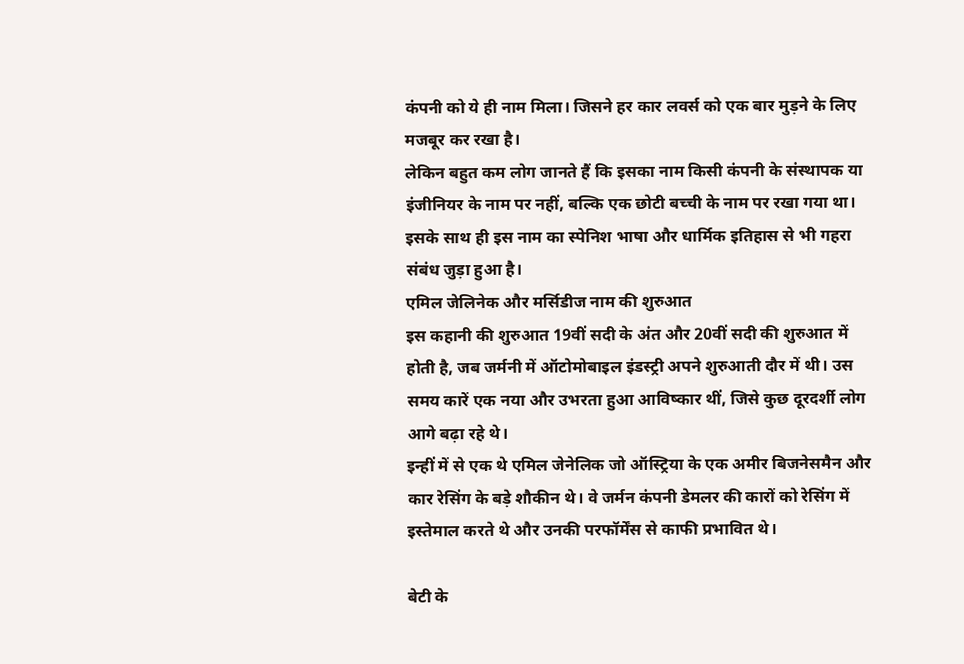कंपनी को ये ही नाम मिला। जिसने हर कार लवर्स को एक बार मुड़ने के लिए मजबूर कर रखा है।
लेकिन बहुत कम लोग जानते हैं कि इसका नाम किसी कंपनी के संस्थापक या इंजीनियर के नाम पर नहीं, बल्कि एक छोटी बच्ची के नाम पर रखा गया था। इसके साथ ही इस नाम का स्पेनिश भाषा और धार्मिक इतिहास से भी गहरा संबंध जुड़ा हुआ है।
एमिल जेलिनेक और मर्सिडीज नाम की शुरुआत
इस कहानी की शुरुआत 19वीं सदी के अंत और 20वीं सदी की शुरुआत में होती है, जब जर्मनी में ऑटोमोबाइल इंडस्ट्री अपने शुरुआती दौर में थी। उस समय कारें एक नया और उभरता हुआ आविष्कार थीं, जिसे कुछ दूरदर्शी लोग आगे बढ़ा रहे थे।
इन्हीं में से एक थे एमिल जेनेलिक जो ऑस्ट्रिया के एक अमीर बिजनेसमैन और कार रेसिंग के बड़े शौकीन थे। वे जर्मन कंपनी डेमलर की कारों को रेसिंग में इस्तेमाल करते थे और उनकी परफॉर्मेंस से काफी प्रभावित थे।

बेटी के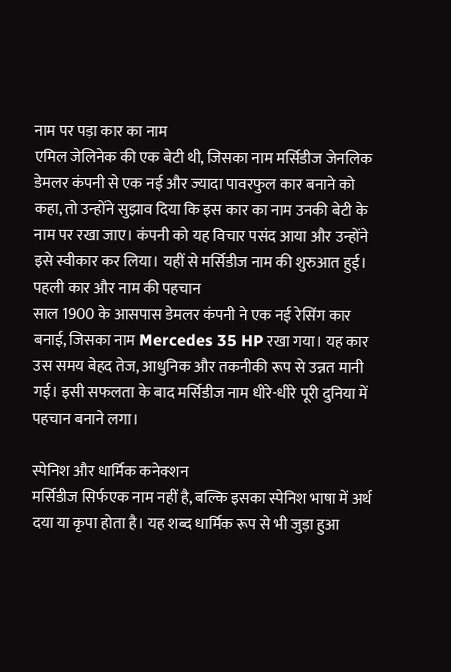नाम पर पड़ा कार का नाम
एमिल जेलिनेक की एक बेटी थी, जिसका नाम मर्सिडीज जेनलिक डेमलर कंपनी से एक नई और ज्यादा पावरफुल कार बनाने को कहा, तो उन्होंने सुझाव दिया कि इस कार का नाम उनकी बेटी के नाम पर रखा जाए। कंपनी को यह विचार पसंद आया और उन्होंने इसे स्वीकार कर लिया। यहीं से मर्सिडीज नाम की शुरुआत हुई।
पहली कार और नाम की पहचान
साल 1900 के आसपास डेमलर कंपनी ने एक नई रेसिंग कार बनाई, जिसका नाम Mercedes 35 HP रखा गया। यह कार उस समय बेहद तेज, आधुनिक और तकनीकी रूप से उन्नत मानी गई। इसी सफलता के बाद मर्सिडीज नाम धीरे-धीरे पूरी दुनिया में पहचान बनाने लगा।

स्पेनिश और धार्मिक कनेक्शन
मर्सिडीज सिर्फएक नाम नहीं है, बल्कि इसका स्पेनिश भाषा में अर्थ दया या कृपा होता है। यह शब्द धार्मिक रूप से भी जुड़ा हुआ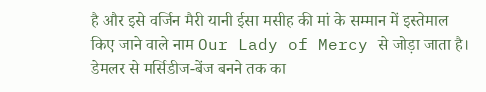है और इसे वर्जिन मैरी यानी ईसा मसीह की मां के सम्मान में इस्तेमाल किए जाने वाले नाम Our Lady of Mercy से जोड़ा जाता है।
डेमलर से मर्सिडीज-बेंज बनने तक का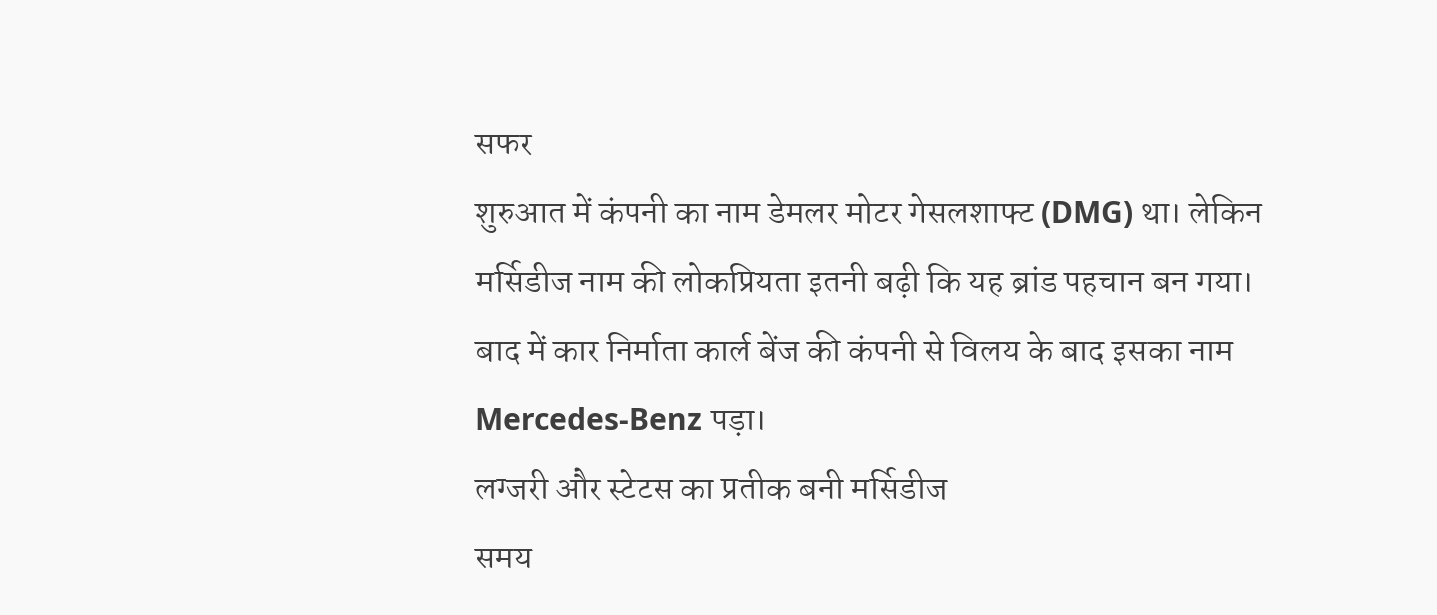सफर
शुरुआत में कंपनी का नाम डेमलर मोटर गेसलशाफ्ट (DMG) था। लेकिन मर्सिडीज नाम की लोकप्रियता इतनी बढ़ी कि यह ब्रांड पहचान बन गया। बाद में कार निर्माता कार्ल बेंज की कंपनी से विलय के बाद इसका नाम Mercedes-Benz पड़ा।
लग्जरी और स्टेटस का प्रतीक बनी मर्सिडीज
समय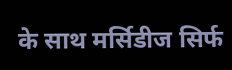के साथ मर्सिडीज सिर्फ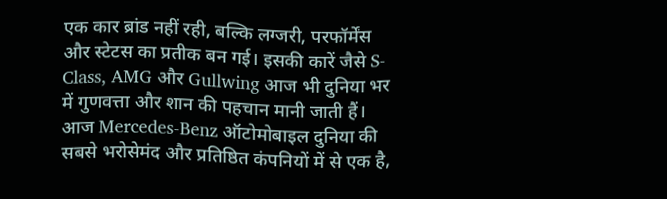एक कार ब्रांड नहीं रही, बल्कि लग्जरी, परफॉर्मेंस और स्टेटस का प्रतीक बन गई। इसकी कारें जैसे S-Class, AMG और Gullwing आज भी दुनिया भर में गुणवत्ता और शान की पहचान मानी जाती हैं।
आज Mercedes-Benz ऑटोमोबाइल दुनिया की सबसे भरोसेमंद और प्रतिष्ठित कंपनियों में से एक है,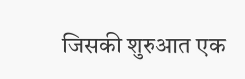जिसकी शुरुआत एक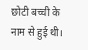छोटी बच्ची के नाम से हुई थी।